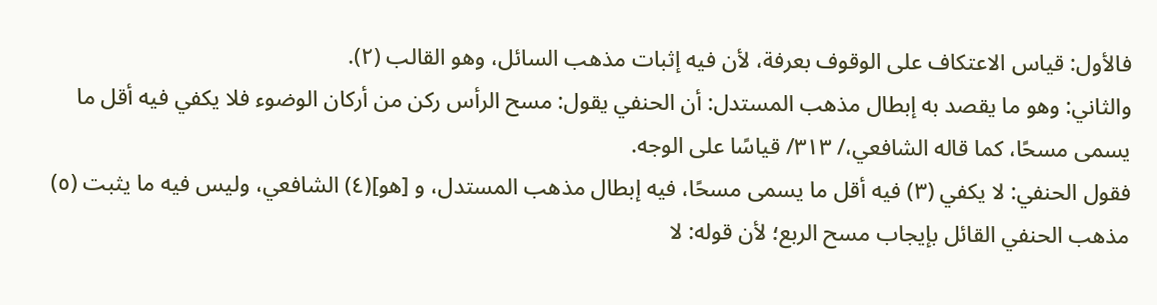فالأول: قياس الاعتكاف على الوقوف بعرفة، لأن فيه إثبات مذهب السائل، وهو القالب (٢).
والثاني: وهو ما يقصد به إبطال مذهب المستدل: أن الحنفي يقول: مسح الرأس ركن من أركان الوضوء فلا يكفي فيه أقل ما يسمى مسحًا، كما قاله الشافعي،/ ٣١٣/ قياسًا على الوجه.
فقول الحنفي: لا يكفي (٣) فيه أقل ما يسمى مسحًا، فيه إبطال مذهب المستدل، و [هو](٤) الشافعي، وليس فيه ما يثبت (٥) مذهب الحنفي القائل بإيجاب مسح الربع؛ لأن قوله: لا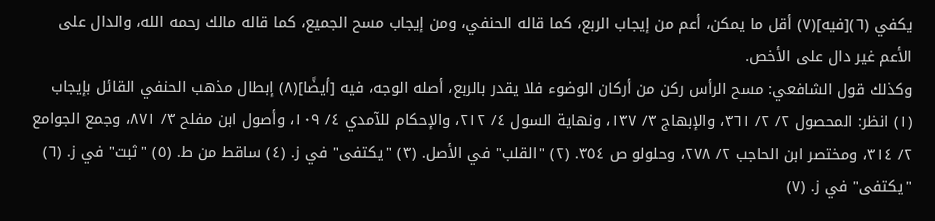يكفي (٦)[فيه](٧) أقل ما يمكن، أعم من إيجاب الربع، كما قاله الحنفي، ومن إيجاب مسح الجميع، كما قاله مالك رحمه الله، والدال على الأعم غير دال على الأخص.
وكذلك قول الشافعي: مسح الرأس ركن من أركان الوضوء فلا يقدر بالربع، أصله الوجه، فيه [أيضًا](٨) إبطال مذهب الحنفي القائل بإيجاب
(١) انظر: المحصول ٢/ ٢/ ٣٦١، والإبهاج ٣/ ١٣٧، ونهاية السول ٤/ ٢١٢، والإحكام للآمدي ٤/ ١٠٩، وأصول ابن مفلح ٣/ ٨٧١، وجمع الجوامع ٢/ ٣١٤، ومختصر ابن الحاجب ٢/ ٢٧٨، وحلولو ص ٣٥٤. (٢) "القلب" في الأصل. (٣) "يكتفى" في ز. (٤) ساقط من ط. (٥) "ثبت" في ز. (٦) "يكتفى" في ز. (٧)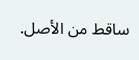ساقط من الأصل.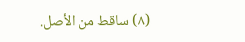(٨) ساقط من الأصل.